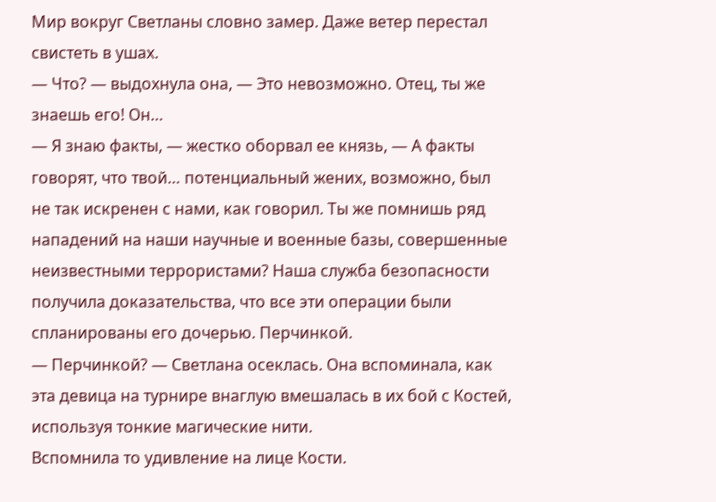Мир вокруг Светланы словно замер. Даже ветер перестал свистеть в ушах.
— Что? — выдохнула она, — Это невозможно. Отец, ты же знаешь его! Он…
— Я знаю факты, — жестко оборвал ее князь, — А факты говорят, что твой… потенциальный жених, возможно, был не так искренен с нами, как говорил. Ты же помнишь ряд нападений на наши научные и военные базы, совершенные неизвестными террористами? Наша служба безопасности получила доказательства, что все эти операции были спланированы его дочерью. Перчинкой.
— Перчинкой? — Светлана осеклась. Она вспоминала, как эта девица на турнире внаглую вмешалась в их бой с Костей, используя тонкие магические нити.
Вспомнила то удивление на лице Кости.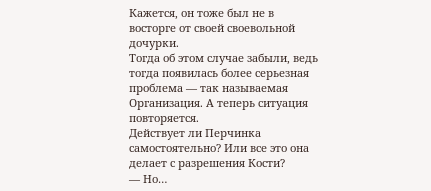Кажется, он тоже был не в восторге от своей своевольной дочурки.
Тогда об этом случае забыли, ведь тогда появилась более серьезная проблема — так называемая Организация. А теперь ситуация повторяется.
Действует ли Перчинка самостоятельно? Или все это она делает с разрешения Кости?
— Но…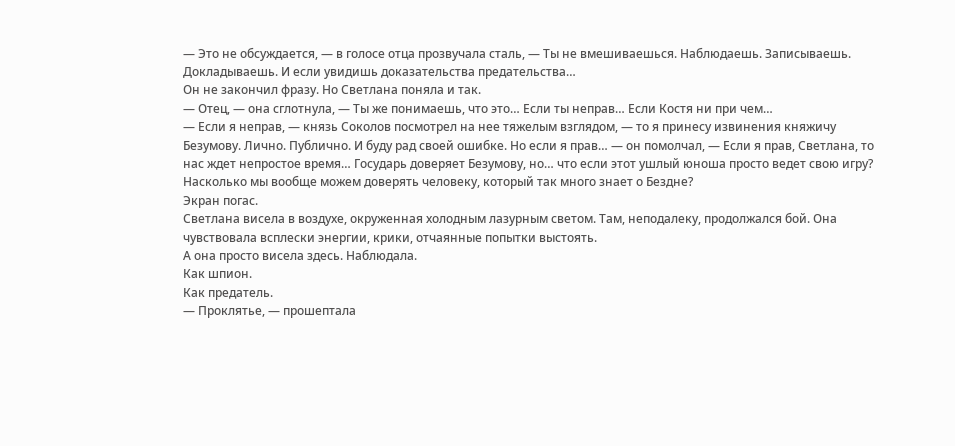— Это не обсуждается, — в голосе отца прозвучала сталь, — Ты не вмешиваешься. Наблюдаешь. Записываешь. Докладываешь. И если увидишь доказательства предательства…
Он не закончил фразу. Но Светлана поняла и так.
— Отец, — она сглотнула, — Ты же понимаешь, что это… Если ты неправ… Если Костя ни при чем…
— Если я неправ, — князь Соколов посмотрел на нее тяжелым взглядом, — то я принесу извинения княжичу Безумову. Лично. Публично. И буду рад своей ошибке. Но если я прав… — он помолчал, — Если я прав, Светлана, то нас ждет непростое время… Государь доверяет Безумову, но… что если этот ушлый юноша просто ведет свою игру? Насколько мы вообще можем доверять человеку, который так много знает о Бездне?
Экран погас.
Светлана висела в воздухе, окруженная холодным лазурным светом. Там, неподалеку, продолжался бой. Она чувствовала всплески энергии, крики, отчаянные попытки выстоять.
А она просто висела здесь. Наблюдала.
Как шпион.
Как предатель.
— Проклятье, — прошептала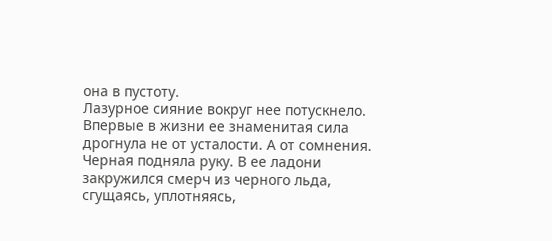она в пустоту.
Лазурное сияние вокруг нее потускнело. Впервые в жизни ее знаменитая сила дрогнула не от усталости. А от сомнения.
Черная подняла руку. В ее ладони закружился смерч из черного льда, сгущаясь, уплотняясь,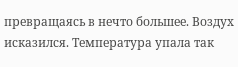превращаясь в нечто большее. Воздух исказился. Температура упала так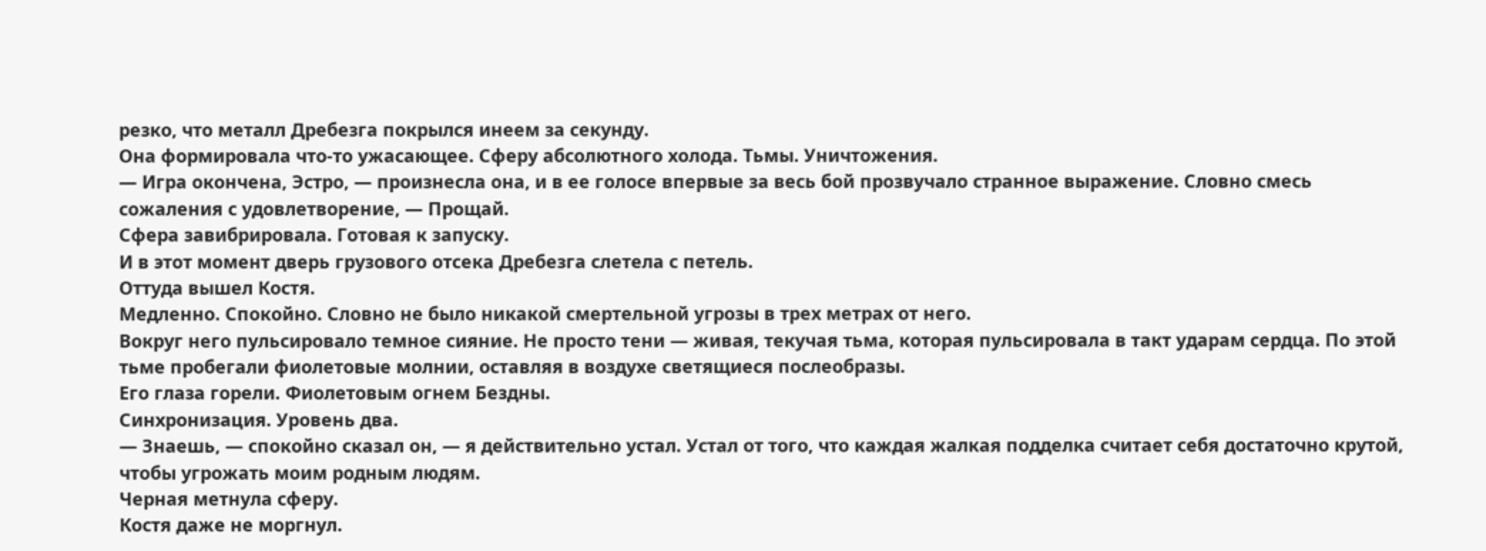резко, что металл Дребезга покрылся инеем за секунду.
Она формировала что-то ужасающее. Сферу абсолютного холода. Тьмы. Уничтожения.
— Игра окончена, Эстро, — произнесла она, и в ее голосе впервые за весь бой прозвучало странное выражение. Словно смесь сожаления с удовлетворение, — Прощай.
Сфера завибрировала. Готовая к запуску.
И в этот момент дверь грузового отсека Дребезга слетела с петель.
Оттуда вышел Костя.
Медленно. Спокойно. Словно не было никакой смертельной угрозы в трех метрах от него.
Вокруг него пульсировало темное сияние. Не просто тени — живая, текучая тьма, которая пульсировала в такт ударам сердца. По этой тьме пробегали фиолетовые молнии, оставляя в воздухе светящиеся послеобразы.
Его глаза горели. Фиолетовым огнем Бездны.
Синхронизация. Уровень два.
— Знаешь, — спокойно сказал он, — я действительно устал. Устал от того, что каждая жалкая подделка считает себя достаточно крутой, чтобы угрожать моим родным людям.
Черная метнула сферу.
Костя даже не моргнул.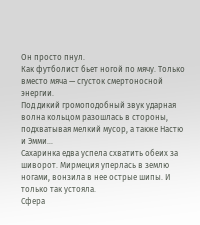Он просто пнул.
Как футболист бьет ногой по мячу. Только вместо мяча — сгусток смертоносной энергии.
Под дикий громоподобный звук ударная волна кольцом разошлась в стороны, подхватывая мелкий мусор, а также Настю и Эмми…
Сахаринка едва успела схватить обеих за шиворот. Мирмеция уперлась в землю ногами, вонзила в нее острые шипы. И только так устояла.
Сфера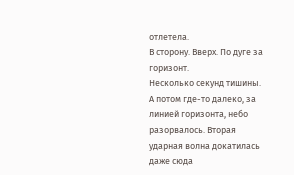отлетела.
В сторону. Вверх. По дуге за горизонт.
Несколько секунд тишины.
А потом где-то далеко, за линией горизонта, небо разорвалось. Вторая ударная волна докатилась даже сюда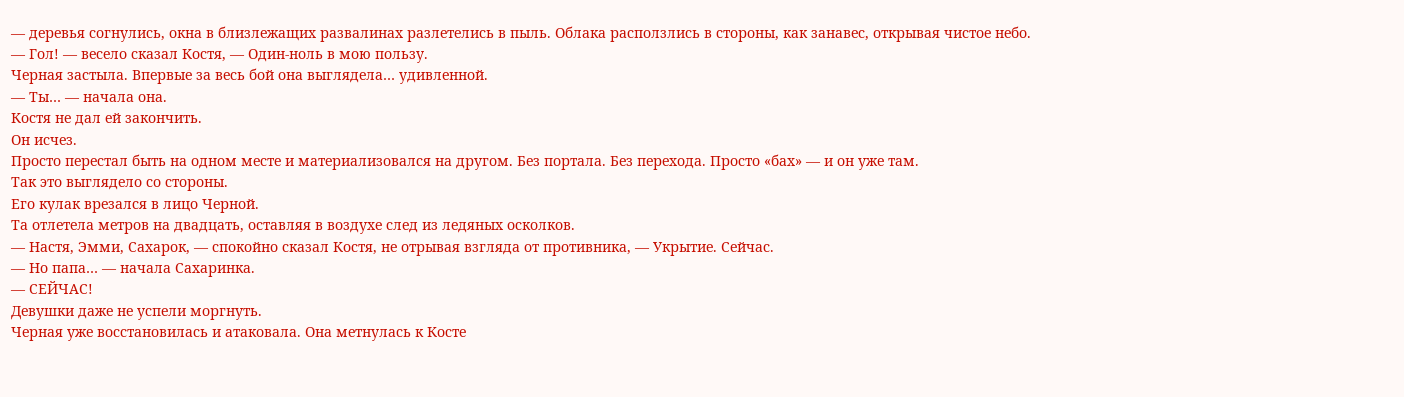— деревья согнулись, окна в близлежащих развалинах разлетелись в пыль. Облака расползлись в стороны, как занавес, открывая чистое небо.
— Гол! — весело сказал Костя, — Один-ноль в мою пользу.
Черная застыла. Впервые за весь бой она выглядела… удивленной.
— Ты… — начала она.
Костя не дал ей закончить.
Он исчез.
Просто перестал быть на одном месте и материализовался на другом. Без портала. Без перехода. Просто «бах» — и он уже там.
Так это выглядело со стороны.
Его кулак врезался в лицо Черной.
Та отлетела метров на двадцать, оставляя в воздухе след из ледяных осколков.
— Настя, Эмми, Сахарок, — спокойно сказал Костя, не отрывая взгляда от противника, — Укрытие. Сейчас.
— Но папа… — начала Сахаринка.
— СЕЙЧАС!
Девушки даже не успели моргнуть.
Черная уже восстановилась и атаковала. Она метнулась к Косте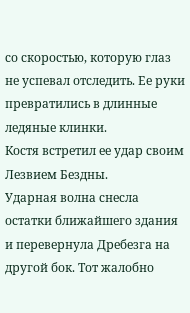со скоростью, которую глаз не успевал отследить. Ее руки превратились в длинные ледяные клинки.
Костя встретил ее удар своим Лезвием Бездны.
Ударная волна снесла остатки ближайшего здания и перевернула Дребезга на другой бок. Тот жалобно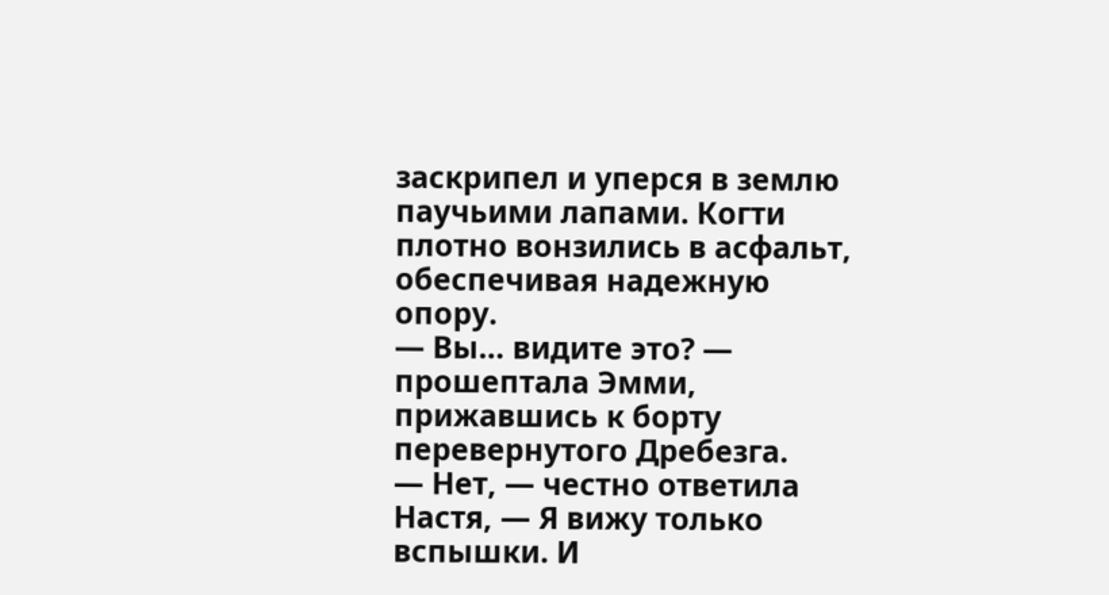заскрипел и уперся в землю паучьими лапами. Когти плотно вонзились в асфальт, обеспечивая надежную опору.
— Вы… видите это? — прошептала Эмми, прижавшись к борту перевернутого Дребезга.
— Нет, — честно ответила Настя, — Я вижу только вспышки. И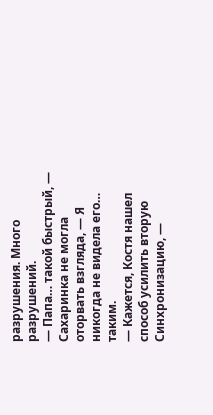разрушения. Много разрушений.
— Папа… такой быстрый, — Сахаринка не могла оторвать взгляда, — Я никогда не видела его… таким.
— Кажется, Костя нашел способ усилить вторую Синхронизацию, —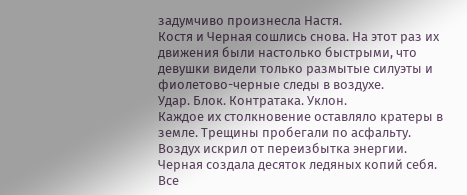задумчиво произнесла Настя.
Костя и Черная сошлись снова. На этот раз их движения были настолько быстрыми, что девушки видели только размытые силуэты и фиолетово-черные следы в воздухе.
Удар. Блок. Контратака. Уклон.
Каждое их столкновение оставляло кратеры в земле. Трещины пробегали по асфальту. Воздух искрил от переизбытка энергии.
Черная создала десяток ледяных копий себя. Все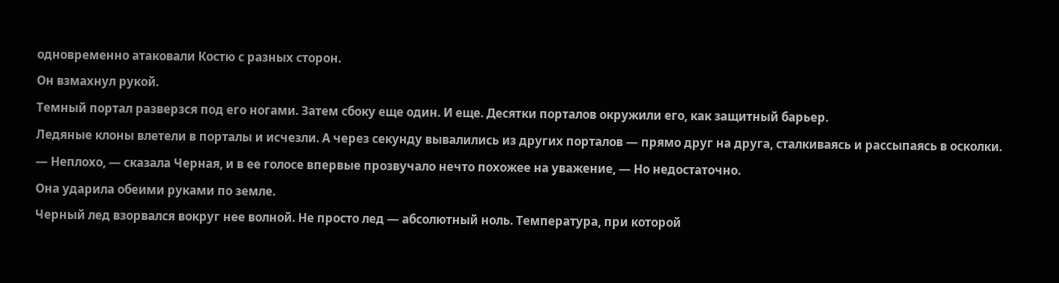одновременно атаковали Костю с разных сторон.
Он взмахнул рукой.
Темный портал разверзся под его ногами. Затем сбоку еще один. И еще. Десятки порталов окружили его, как защитный барьер.
Ледяные клоны влетели в порталы и исчезли. А через секунду вывалились из других порталов — прямо друг на друга, сталкиваясь и рассыпаясь в осколки.
— Неплохо, — сказала Черная, и в ее голосе впервые прозвучало нечто похожее на уважение, — Но недостаточно.
Она ударила обеими руками по земле.
Черный лед взорвался вокруг нее волной. Не просто лед — абсолютный ноль. Температура, при которой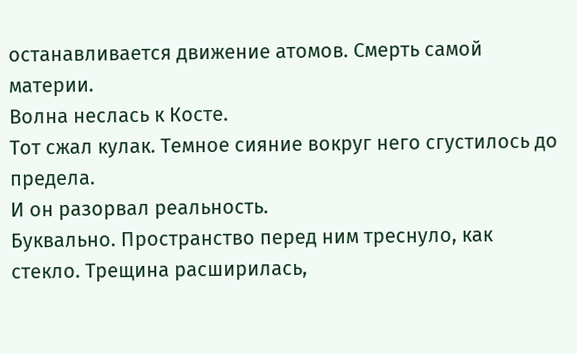останавливается движение атомов. Смерть самой материи.
Волна неслась к Косте.
Тот сжал кулак. Темное сияние вокруг него сгустилось до предела.
И он разорвал реальность.
Буквально. Пространство перед ним треснуло, как стекло. Трещина расширилась,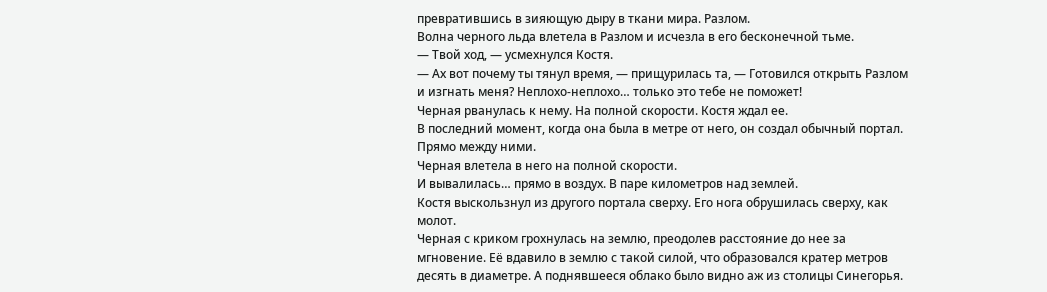превратившись в зияющую дыру в ткани мира. Разлом.
Волна черного льда влетела в Разлом и исчезла в его бесконечной тьме.
— Твой ход, — усмехнулся Костя.
— Ах вот почему ты тянул время, — прищурилась та, — Готовился открыть Разлом и изгнать меня? Неплохо-неплохо… только это тебе не поможет!
Черная рванулась к нему. На полной скорости. Костя ждал ее.
В последний момент, когда она была в метре от него, он создал обычный портал. Прямо между ними.
Черная влетела в него на полной скорости.
И вывалилась… прямо в воздух. В паре километров над землей.
Костя выскользнул из другого портала сверху. Его нога обрушилась сверху, как молот.
Черная с криком грохнулась на землю, преодолев расстояние до нее за мгновение. Её вдавило в землю с такой силой, что образовался кратер метров десять в диаметре. А поднявшееся облако было видно аж из столицы Синегорья.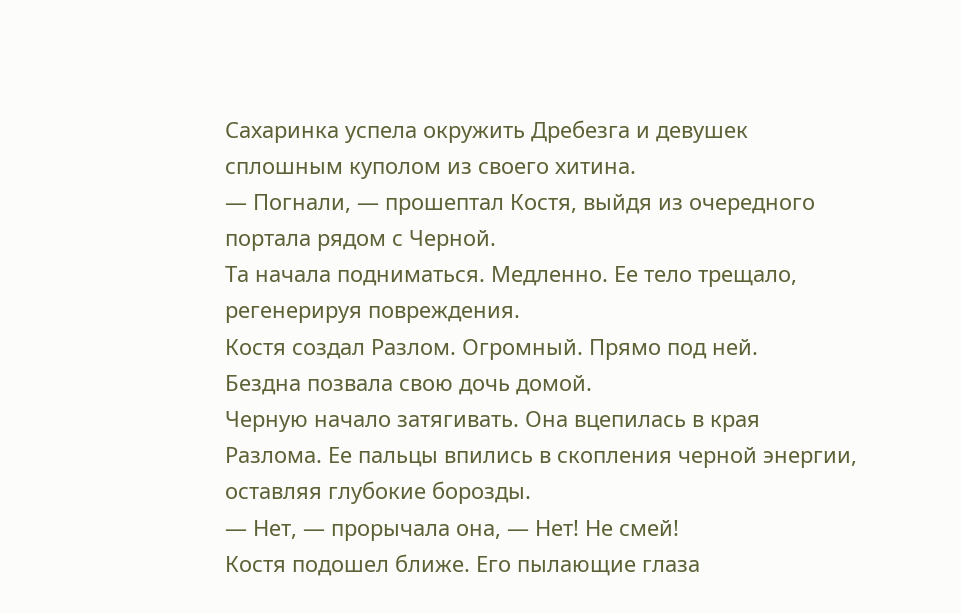Сахаринка успела окружить Дребезга и девушек сплошным куполом из своего хитина.
— Погнали, — прошептал Костя, выйдя из очередного портала рядом с Черной.
Та начала подниматься. Медленно. Ее тело трещало, регенерируя повреждения.
Костя создал Разлом. Огромный. Прямо под ней.
Бездна позвала свою дочь домой.
Черную начало затягивать. Она вцепилась в края Разлома. Ее пальцы впились в скопления черной энергии, оставляя глубокие борозды.
— Нет, — прорычала она, — Нет! Не смей!
Костя подошел ближе. Его пылающие глаза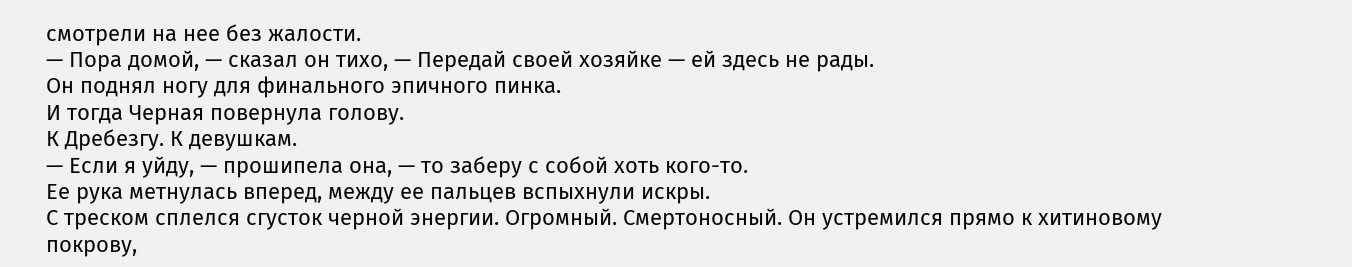смотрели на нее без жалости.
— Пора домой, — сказал он тихо, — Передай своей хозяйке — ей здесь не рады.
Он поднял ногу для финального эпичного пинка.
И тогда Черная повернула голову.
К Дребезгу. К девушкам.
— Если я уйду, — прошипела она, — то заберу с собой хоть кого-то.
Ее рука метнулась вперед, между ее пальцев вспыхнули искры.
С треском сплелся сгусток черной энергии. Огромный. Смертоносный. Он устремился прямо к хитиновому покрову,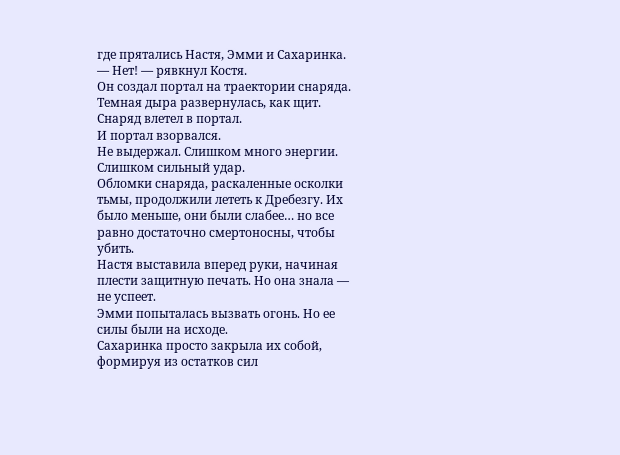где прятались Настя, Эмми и Сахаринка.
— Нет! — рявкнул Костя.
Он создал портал на траектории снаряда. Темная дыра развернулась, как щит.
Снаряд влетел в портал.
И портал взорвался.
Не выдержал. Слишком много энергии. Слишком сильный удар.
Обломки снаряда, раскаленные осколки тьмы, продолжили лететь к Дребезгу. Их было меньше, они были слабее… но все равно достаточно смертоносны, чтобы убить.
Настя выставила вперед руки, начиная плести защитную печать. Но она знала — не успеет.
Эмми попыталась вызвать огонь. Но ее силы были на исходе.
Сахаринка просто закрыла их собой, формируя из остатков сил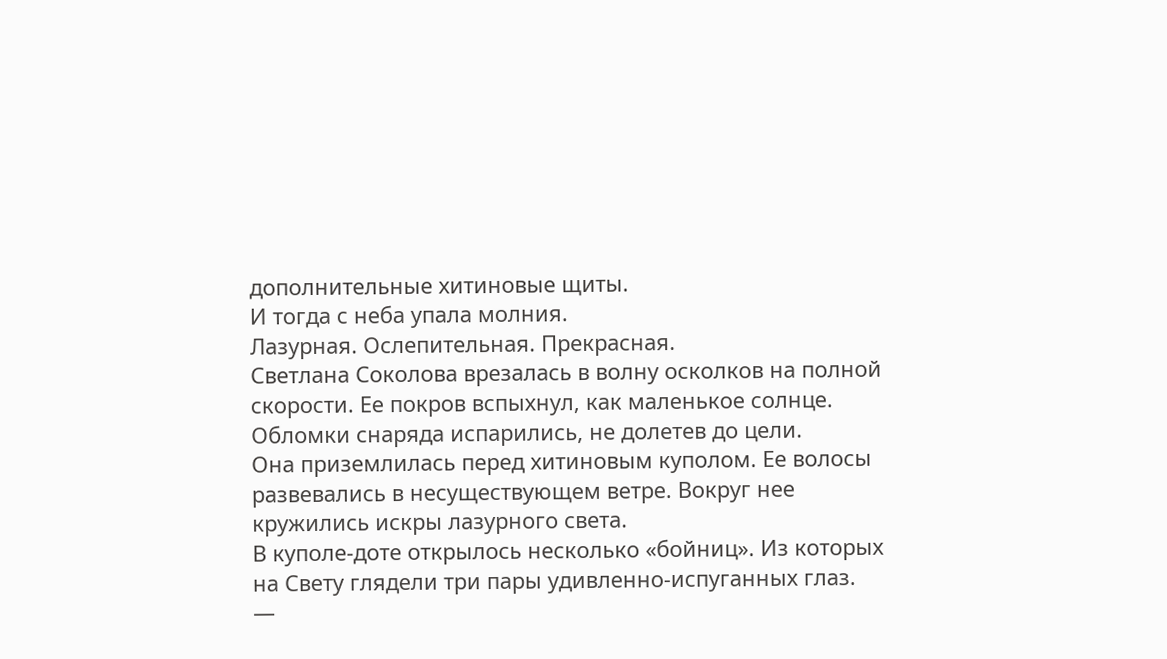дополнительные хитиновые щиты.
И тогда с неба упала молния.
Лазурная. Ослепительная. Прекрасная.
Светлана Соколова врезалась в волну осколков на полной скорости. Ее покров вспыхнул, как маленькое солнце. Обломки снаряда испарились, не долетев до цели.
Она приземлилась перед хитиновым куполом. Ее волосы развевались в несуществующем ветре. Вокруг нее кружились искры лазурного света.
В куполе-доте открылось несколько «бойниц». Из которых на Свету глядели три пары удивленно-испуганных глаз.
—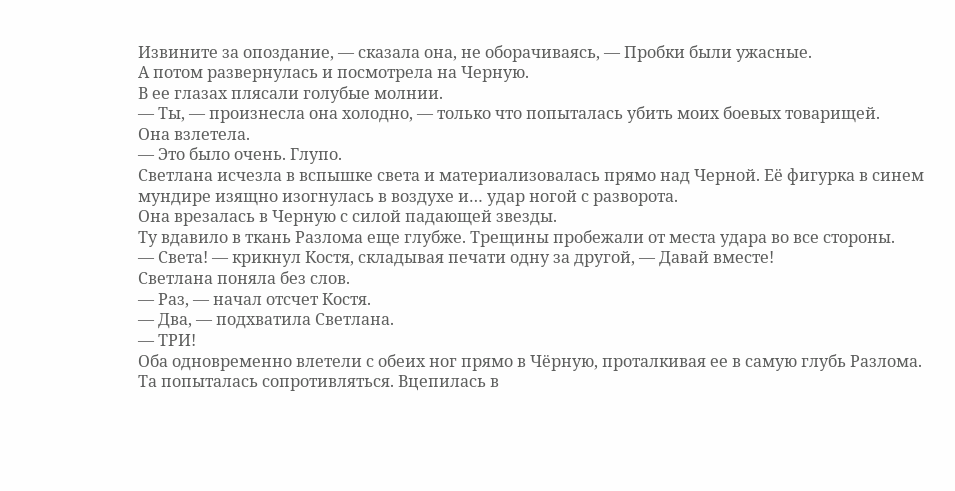Извините за опоздание, — сказала она, не оборачиваясь, — Пробки были ужасные.
А потом развернулась и посмотрела на Черную.
В ее глазах плясали голубые молнии.
— Ты, — произнесла она холодно, — только что попыталась убить моих боевых товарищей.
Она взлетела.
— Это было очень. Глупо.
Светлана исчезла в вспышке света и материализовалась прямо над Черной. Её фигурка в синем мундире изящно изогнулась в воздухе и… удар ногой с разворота.
Она врезалась в Черную с силой падающей звезды.
Ту вдавило в ткань Разлома еще глубже. Трещины пробежали от места удара во все стороны.
— Света! — крикнул Костя, складывая печати одну за другой, — Давай вместе!
Светлана поняла без слов.
— Раз, — начал отсчет Костя.
— Два, — подхватила Светлана.
— ТРИ!
Оба одновременно влетели с обеих ног прямо в Чёрную, проталкивая ее в самую глубь Разлома.
Та попыталась сопротивляться. Вцепилась в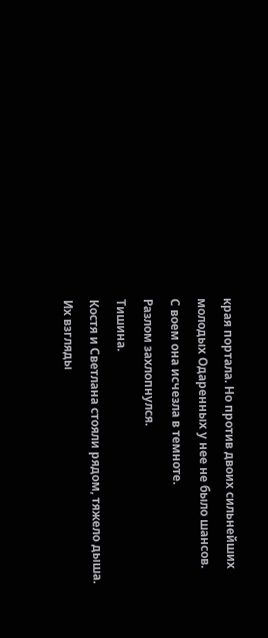края портала. Но против двоих сильнейших молодых Одаренных у нее не было шансов.
С воем она исчезла в темноте.
Разлом захлопнулся.
Тишина.
Костя и Светлана стояли рядом, тяжело дыша. Их взгляды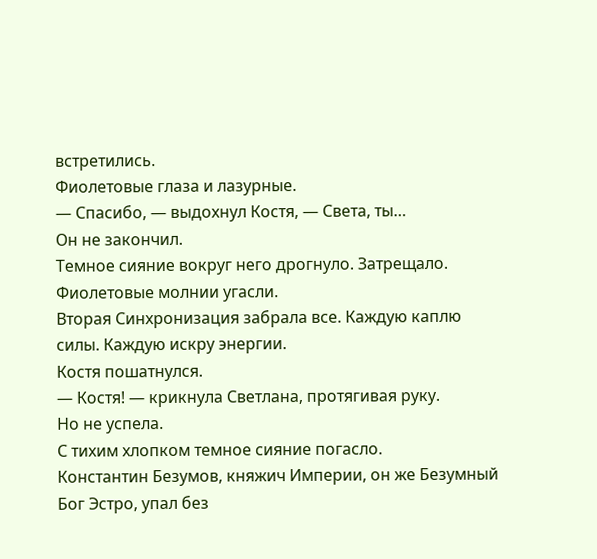встретились.
Фиолетовые глаза и лазурные.
— Спасибо, — выдохнул Костя, — Света, ты…
Он не закончил.
Темное сияние вокруг него дрогнуло. Затрещало. Фиолетовые молнии угасли.
Вторая Синхронизация забрала все. Каждую каплю силы. Каждую искру энергии.
Костя пошатнулся.
— Костя! — крикнула Светлана, протягивая руку.
Но не успела.
С тихим хлопком темное сияние погасло.
Константин Безумов, княжич Империи, он же Безумный Бог Эстро, упал без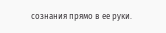сознания прямо в ее руки.